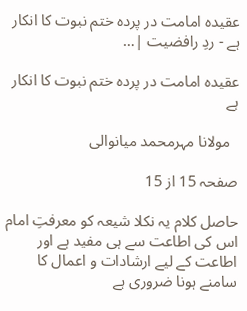عقیدہ امامت در پردہ ختم نبوت کا انکار ہے - ردِ رافضیت |…

عقیدہ امامت در پردہ ختم نبوت کا انکار ہے

  مولانا مہرمحمد میانوالی

صفحہ 15 از 15

حاصل کلام یہ نکلا شیعہ کو معرفتِ امام اس کی اطاعت سے ہی مفید ہے اور اطاعت کے لیے ارشادات و اعمال کا سامنے ہونا ضروری ہے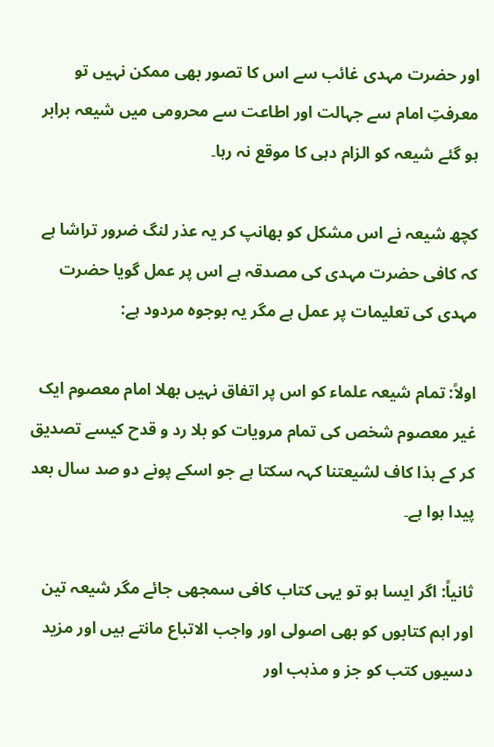اور حضرت مہدی غائب سے اس کا تصور بھی ممکن نہیں تو معرفتِ امام سے جہالت اور اطاعت سے محرومی میں شیعہ برابر ہو گئے شیعہ کو الزام دہی کا موقع نہ رہا۔

کچھ شیعہ نے اس مشکل کو بھانپ کر یہ عذر لنگ ضرور تراشا ہے کہ کافی حضرت مہدی کی مصدقہ ہے اس پر عمل گویا حضرت مہدی کی تعلیمات پر عمل ہے مگر یہ بوجوہ مردود ہے:

اولاً: تمام شیعہ علماء کو اس پر اتفاق نہیں بھلا امام معصوم ایک غیر معصوم شخص کی تمام مرویات کو بلا رد و قدح کیسے تصدیق کر کے ہذا کاف لشیعتنا کہہ سکتا ہے جو اسکے پونے دو صد سال بعد پیدا ہوا ہے۔

ثانیاً: اگر ایسا ہو تو یہی کتاب کافی سمجھی جائے مگر شیعہ تین اور اہم کتابوں کو بھی اصولی اور واجب الاتباع مانتے ہیں اور مزید دسیوں کتب کو جز و مذہب اور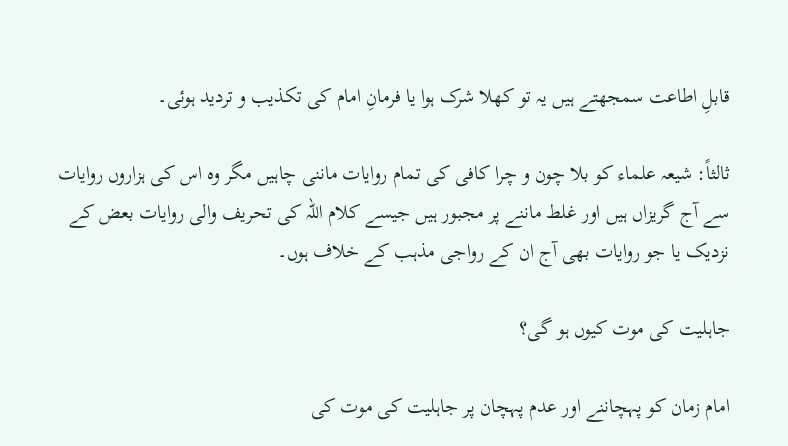قابلِ اطاعت سمجھتے ہیں یہ تو کھلا شرک ہوا یا فرمانِ امام کی تکذیب و تردید ہوئی۔

ثالثاً: شیعہ علماء کو بلا چون و چرا کافی کی تمام روایات ماننی چاہیں مگر وہ اس کی ہزاروں روایات سے آج گریزاں ہیں اور غلط ماننے پر مجبور ہیں جیسے کلام اللہ کی تحریف والی روایات بعض کے نزدیک یا جو روایات بھی آج ان کے رواجی مذہب کے خلاف ہوں۔

جاہلیت کی موت کیوں ہو گی؟

امام زمان کو پہچاننے اور عدم پہچان پر جاہلیت کی موت کی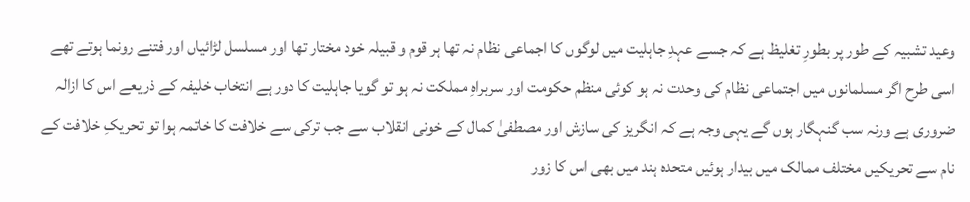وعید تشبیہ کے طور پر بطورِ تغلیظ ہے کہ جسے عہدِ جاہلیت میں لوگوں کا اجماعی نظام نہ تھا ہر قوم و قبیلہ خود مختار تھا اور مسلسل لڑائیاں اور فتنے رونما ہوتے تھے اسی طرح اگر مسلمانوں میں اجتماعی نظام کی وحدت نہ ہو کوئی منظم حکومت اور سربراہِ مملکت نہ ہو تو گویا جاہلیت کا دور ہے انتخاب خلیفہ کے ذریعے اس کا ازالہ ضروری ہے ورنہ سب گنہگار ہوں گے یہی وجہ ہے کہ انگریز کی سازش اور مصطفیٰ کمال کے خونی انقلاب سے جب ترکی سے خلافت کا خاتمہ ہوا تو تحریکِ خلافت کے نام سے تحریکیں مختلف ممالک میں بیدار ہوئیں متحدہ ہند میں بھی اس کا زور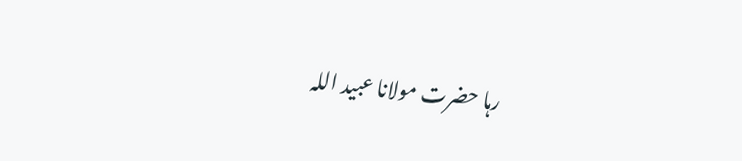رہا حضرت مولانا عبید اللہ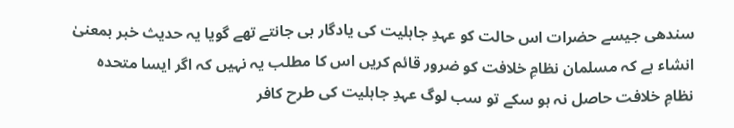سندھی جیسے حضرات اس حالت کو عہدِ جاہلیت کی یادگار ہی جانتے تھے گویا یہ حدیث خبر بمعنیٰ انشاء ہے کہ مسلمان نظامِ خلافت کو ضرور قائم کریں اس کا مطلب یہ نہیں کہ اگر ایسا متحدہ نظامِ خلافت حاصل نہ ہو سکے تو سب لوگ عہدِ جاہلیت کی طرح کافر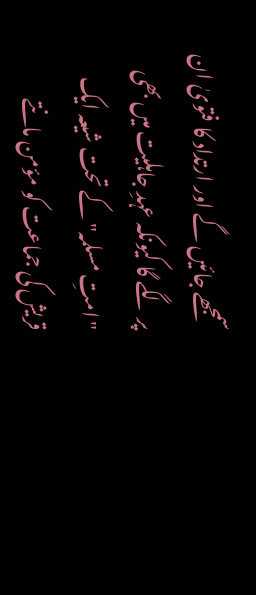سمجھے جائیں گے اور ارتداد کا فتویٰ ان پر لگے گا کیونکہ عہدِ جاہلیت میں بھی "امتِ مسلمہ" کے تحت شیعہ ایک قریش کی جماعت کو مؤمن مانتے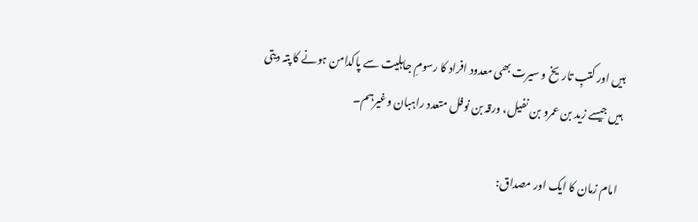ہیں اور کتبِ تاریخ و سیرت بھی معدود افراد کا رسومِ جاہلیت سے پاکدامن ہونے کا پتہ دیتی ہیں جیسے زید بن عمرو بن نفیل، ورقہ بن نوفل متعدد راہبان وغیرہم۔

امام زمان کا ایک اور مصداق: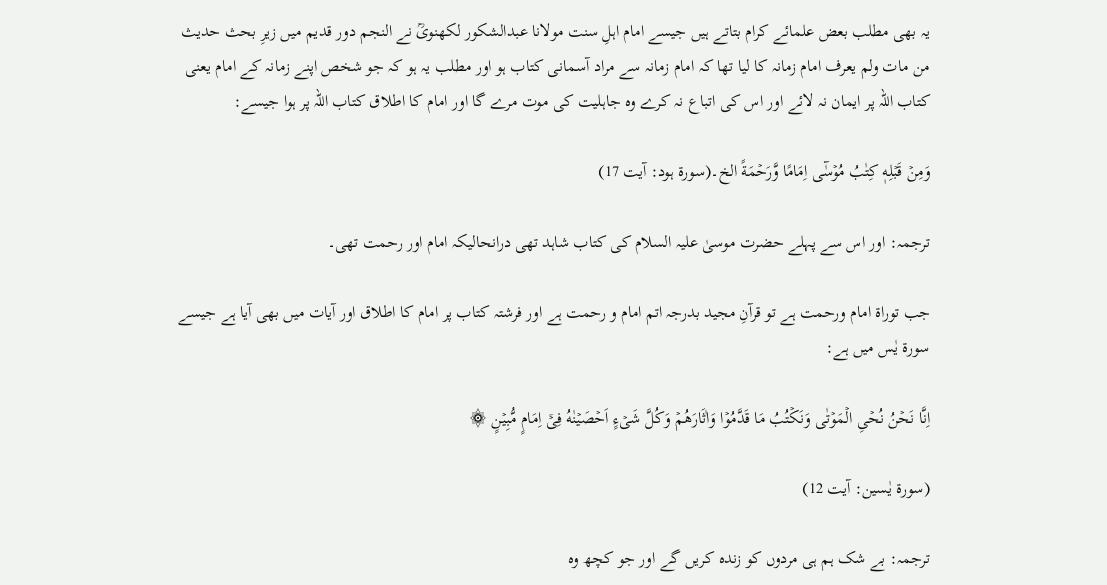یہ بھی مطلب بعض علمائے کرام بتاتے ہیں جیسے امام اہلِ سنت مولانا عبدالشکور لکھنویؒ نے النجم دور قدیم میں زیرِ بحث حدیث من مات ولم یعرف امام زمانہ کا لیا تھا کہ امام زمانہ سے مراد آسمانی کتاب ہو اور مطلب یہ ہو کہ جو شخص اپنے زمانہ کے امام یعنی کتاب اللہ پر ایمان نہ لائے اور اس کی اتباع نہ کرے وہ جاہلیت کی موت مرے گا اور امام کا اطلاق کتاب اللہ پر ہوا جیسے:

وَمِنۡ قَبۡلِهٖ كِتٰبُ مُوۡسٰٓى اِمَامًا وَّرَحۡمَةً‌ الخ۔(سورۃ ہود: آیت 17)

ترجمہ: اور اس سے پہلے حضرت موسیٰ علیہ السلام کی کتاب شاہد تھی درانحالیکہ امام اور رحمت تھی۔

جب توراۃ امام ورحمت ہے تو قرآنِ مجید بدرجہ اتم امام و رحمت ہے اور فرشتہ کتاب پر امام کا اطلاق اور آیات میں بھی آیا ہے جیسے سورۃ یٰس میں ہے:

اِنَّا نَحۡنُ نُحۡىِ الۡمَوۡتٰى وَنَكۡتُبُ مَا قَدَّمُوۡا وَاٰثَارَهُمۡ وَكُلَّ شَىۡءٍ اَحۡصَيۡنٰهُ فِىۡۤ اِمَامٍ مُّبِيۡنٍ ۞

(سورۃ یٰسین: آیت 12)

ترجمہ: بے شک ہم ہی مردوں کو زندہ کریں گے اور جو کچھ وہ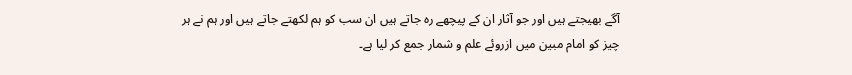آگے بھیجتے ہیں اور جو آثار ان کے پیچھے رہ جاتے ہیں ان سب کو ہم لکھتے جاتے ہیں اور ہم نے ہر چیز کو امام مبین میں ازروئے علم و شمار جمع کر لیا ہے۔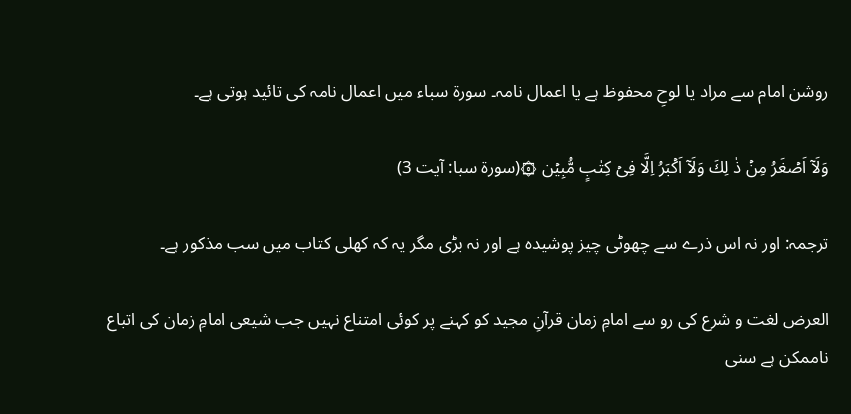روشن امام سے مراد یا لوحِ محفوظ ہے یا اعمال نامہ۔ سورۃ سباء میں اعمال نامہ کی تائید ہوتی ہے۔

وَلَاۤ اَصۡغَرُ مِنۡ ذٰ لِكَ وَلَاۤ اَكۡبَرُ اِلَّا فِىۡ كِتٰبٍ مُّبِيۡن ۞(سورۃ سبا: آیت 3)

ترجمہ: اور نہ اس ذرے سے چھوٹی چیز پوشیدہ ہے اور نہ بڑی مگر یہ کہ کھلی کتاب میں سب مذکور ہے۔

العرض لغت و شرع کی رو سے امامِ زمان قرآنِ مجید کو کہنے پر کوئی امتناع نہیں جب شیعی امامِ زمان کی اتباع ناممکن ہے سنی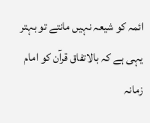ائمہ کو شیعہ نہیں مانتے تو بہتر یہی ہے کہ بالاتفاق قرآن کو امام زمانہ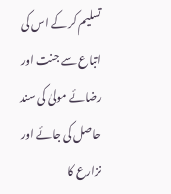تسلیم کر کے اس کی اتباع سے جنت اور رضائے مولیٰ کی سند حاصل کی جائے اور نزارع کا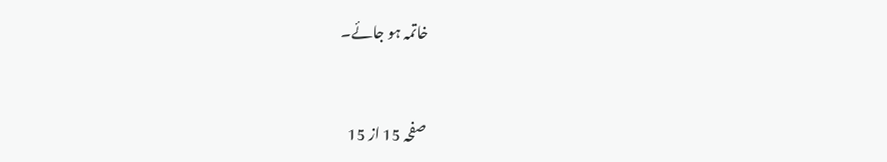خاتمہ ہو جائے۔


صفحہ 15 از 15